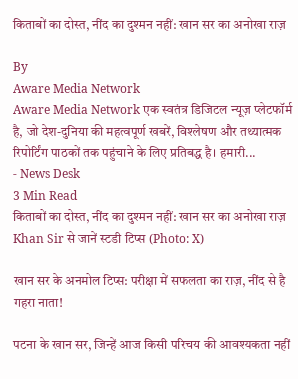किताबों का दोस्त, नींद का दुश्मन नहीं: खान सर का अनोखा राज़

By
Aware Media Network
Aware Media Network एक स्वतंत्र डिजिटल न्यूज़ प्लेटफॉर्म है, जो देश-दुनिया की महत्वपूर्ण खबरें, विश्लेषण और तथ्यात्मक रिपोर्टिंग पाठकों तक पहुंचाने के लिए प्रतिबद्ध है। हमारी...
- News Desk
3 Min Read
किताबों का दोस्त, नींद का दुश्मन नहीं: खान सर का अनोखा राज़
Khan Sir से जानें स्टडी टिप्स (Photo: X)

खान सर के अनमोल टिप्स: परीक्षा में सफलता का राज़, नींद से है गहरा नाता!

पटना के खान सर, जिन्हें आज किसी परिचय की आवश्यकता नहीं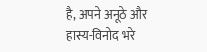है, अपने अनूठे और हास्य-विनोद भरे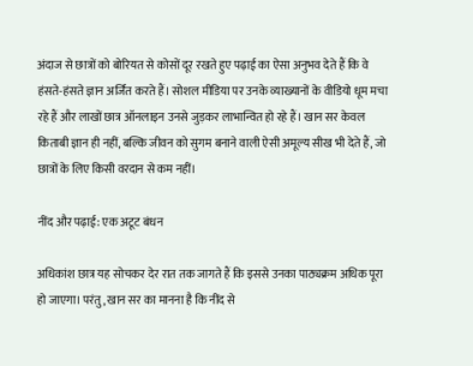अंदाज से छात्रों को बोरियत से कोसों दूर रखते हुए पढ़ाई का ऐसा अनुभव देते हैं कि वे हंसते-हंसते ज्ञान अर्जित करते हैं। सोशल मीडिया पर उनके व्याख्यानों के वीडियो धूम मचा रहे हैं और लाखों छात्र ऑनलाइन उनसे जुड़कर लाभान्वित हो रहे हैं। खान सर केवल किताबी ज्ञान ही नहीं, बल्कि जीवन को सुगम बनाने वाली ऐसी अमूल्य सीख भी देते हैं, जो छात्रों के लिए किसी वरदान से कम नहीं।

नींद और पढ़ाई: एक अटूट बंधन

अधिकांश छात्र यह सोचकर देर रात तक जागते हैं कि इससे उनका पाठ्यक्रम अधिक पूरा हो जाएगा। परंतु, खान सर का मानना है कि नींद से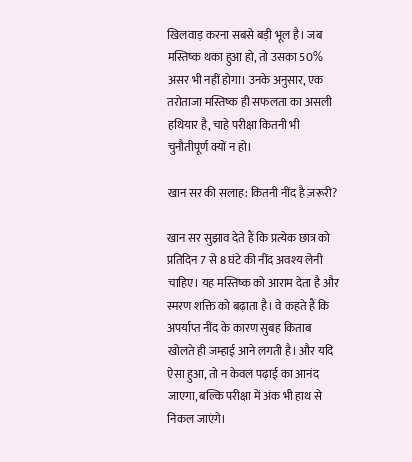खिलवाड़ करना सबसे बड़ी भूल है। जब मस्तिष्क थका हुआ हो, तो उसका 50% असर भी नहीं होगा। उनके अनुसार, एक तरोताजा मस्तिष्क ही सफलता का असली हथियार है, चाहे परीक्षा कितनी भी चुनौतीपूर्ण क्यों न हो।

खान सर की सलाह: कितनी नींद है ज़रूरी?

खान सर सुझाव देते हैं कि प्रत्येक छात्र को प्रतिदिन 7 से 8 घंटे की नींद अवश्य लेनी चाहिए। यह मस्तिष्क को आराम देता है और स्मरण शक्ति को बढ़ाता है। वे कहते हैं कि अपर्याप्त नींद के कारण सुबह किताब खोलते ही जम्हाई आने लगती है। और यदि ऐसा हुआ, तो न केवल पढ़ाई का आनंद जाएगा, बल्कि परीक्षा में अंक भी हाथ से निकल जाएंगे।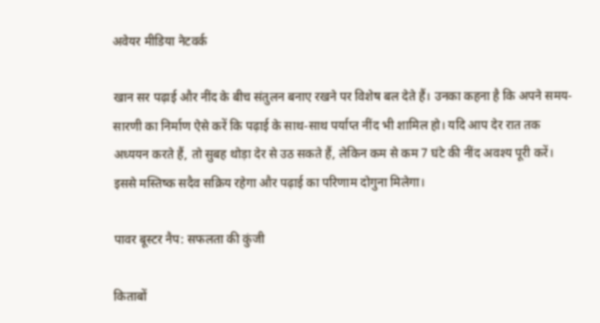अवेयर मीडिया नेटवर्क

खान सर पढ़ाई और नींद के बीच संतुलन बनाए रखने पर विशेष बल देते हैं। उनका कहना है कि अपने समय-सारणी का निर्माण ऐसे करें कि पढ़ाई के साथ-साथ पर्याप्त नींद भी शामिल हो। यदि आप देर रात तक अध्ययन करते हैं, तो सुबह थोड़ा देर से उठ सकते हैं, लेकिन कम से कम 7 घंटे की नींद अवश्य पूरी करें। इससे मस्तिष्क सदैव सक्रिय रहेगा और पढ़ाई का परिणाम दोगुना मिलेगा।

पावर बूस्टर नैप: सफलता की कुंजी

किताबों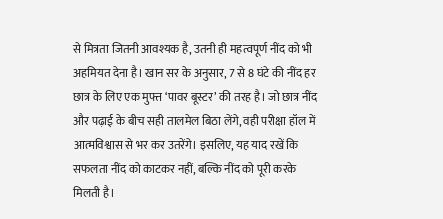से मित्रता जितनी आवश्यक है, उतनी ही महत्वपूर्ण नींद को भी अहमियत देना है। खान सर के अनुसार, 7 से 8 घंटे की नींद हर छात्र के लिए एक मुफ्त ‘पावर बूस्टर’ की तरह है। जो छात्र नींद और पढ़ाई के बीच सही तालमेल बिठा लेंगे, वही परीक्षा हॉल में आत्मविश्वास से भर कर उतरेंगे। इसलिए, यह याद रखें कि सफलता नींद को काटकर नहीं, बल्कि नींद को पूरी करके मिलती है।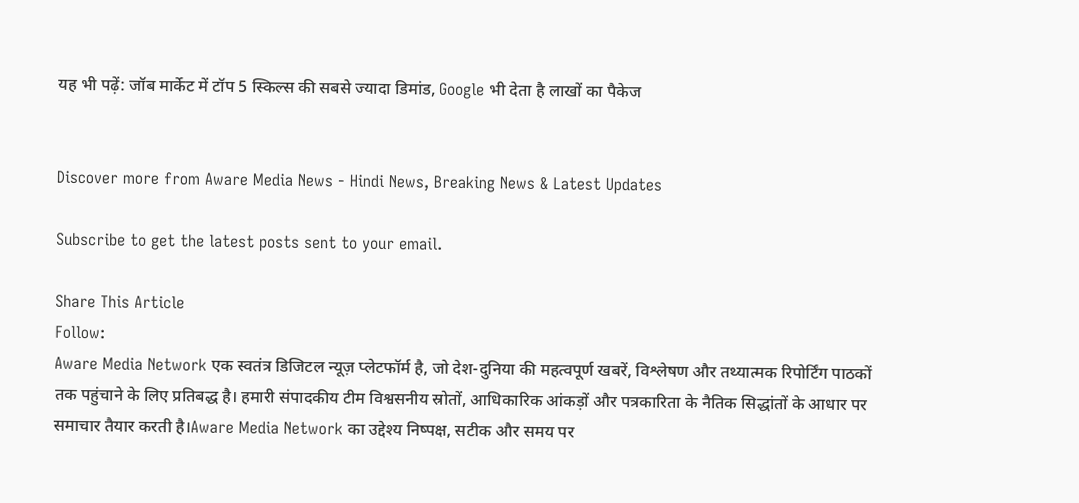यह भी पढ़ें: जॉब मार्केट में टॉप 5 स्किल्स की सबसे ज्यादा डिमांड, Google भी देता है लाखों का पैकेज


Discover more from Aware Media News - Hindi News, Breaking News & Latest Updates

Subscribe to get the latest posts sent to your email.

Share This Article
Follow:
Aware Media Network एक स्वतंत्र डिजिटल न्यूज़ प्लेटफॉर्म है, जो देश-दुनिया की महत्वपूर्ण खबरें, विश्लेषण और तथ्यात्मक रिपोर्टिंग पाठकों तक पहुंचाने के लिए प्रतिबद्ध है। हमारी संपादकीय टीम विश्वसनीय स्रोतों, आधिकारिक आंकड़ों और पत्रकारिता के नैतिक सिद्धांतों के आधार पर समाचार तैयार करती है।Aware Media Network का उद्देश्य निष्पक्ष, सटीक और समय पर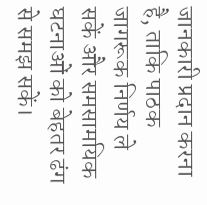जानकारी प्रदान करना है, ताकि पाठक जागरूक निर्णय ले सकें और समसामयिक घटनाओं को बेहतर ढंग से समझ सकें।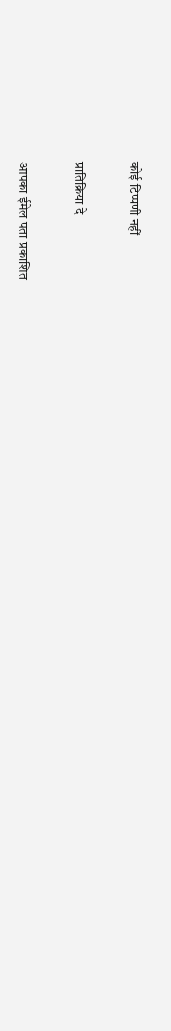कोई टिप्पणी नहीं

प्रातिक्रिया दे

आपका ईमेल पता प्रकाशित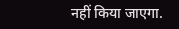नहीं किया जाएगा.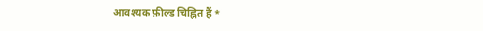आवश्यक फ़ील्ड चिह्नित हैं *